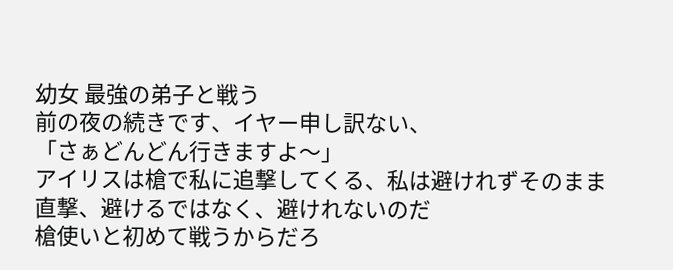幼女 最強の弟子と戦う
前の夜の続きです、イヤー申し訳ない、
「さぁどんどん行きますよ〜」
アイリスは槍で私に追撃してくる、私は避けれずそのまま直撃、避けるではなく、避けれないのだ
槍使いと初めて戦うからだろ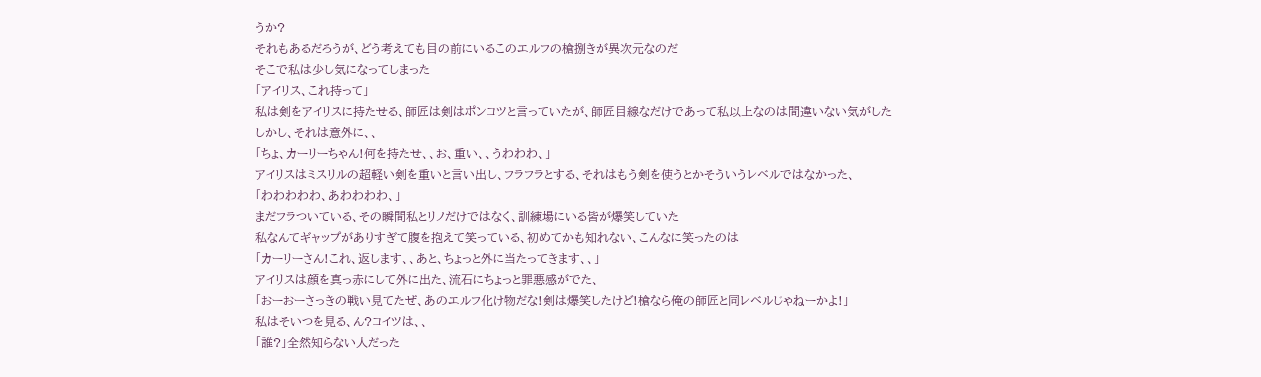うか?
それもあるだろうが、どう考えても目の前にいるこのエルフの槍捌きが異次元なのだ
そこで私は少し気になってしまった
「アイリス、これ持って」
私は剣をアイリスに持たせる、師匠は剣はポンコツと言っていたが、師匠目線なだけであって私以上なのは間違いない気がした
しかし、それは意外に、、
「ちょ、カーリーちゃん!何を持たせ、、お、重い、、うわわわ、」
アイリスはミスリルの超軽い剣を重いと言い出し、フラフラとする、それはもう剣を使うとかそういうレベルではなかった、
「わわわわわ、あわわわわ、」
まだフラついている、その瞬間私とリノだけではなく、訓練場にいる皆が爆笑していた
私なんてギャップがありすぎて腹を抱えて笑っている、初めてかも知れない、こんなに笑ったのは
「カーリーさん!これ、返します、、あと、ちょっと外に当たってきます、、」
アイリスは顔を真っ赤にして外に出た、流石にちょっと罪悪感がでた、
「おーおーさっきの戦い見てたぜ、あのエルフ化け物だな!剣は爆笑したけど!槍なら俺の師匠と同レベルじゃねーかよ!」
私はそいつを見る、ん?コイツは、、
「誰?」全然知らない人だった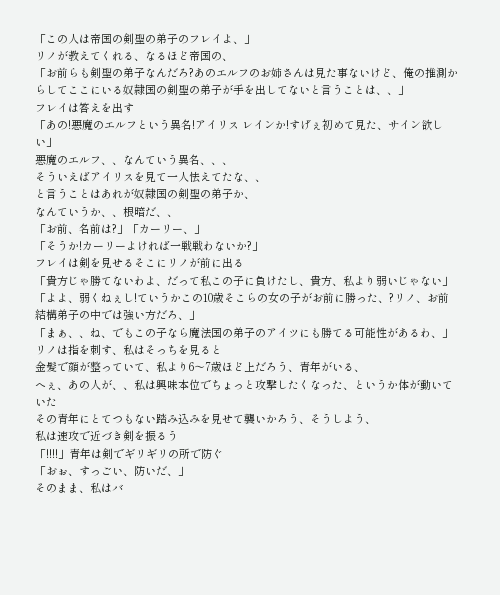「この人は帝国の剣聖の弟子のフレイよ、」
リノが教えてくれる、なるほど帝国の、
「お前らも剣聖の弟子なんだろ?あのエルフのお姉さんは見た事ないけど、俺の推測からしてここにいる奴隷国の剣聖の弟子が手を出してないと言うことは、、」
フレイは答えを出す
「あの!悪魔のエルフという異名!アイリス レインか!すげぇ初めて見た、サイン欲しい」
悪魔のエルフ、、なんていう異名、、、
そういえばアイリスを見て一人怯えてたな、、
と言うことはあれが奴隷国の剣聖の弟子か、
なんていうか、、根暗だ、、
「お前、名前は?」「カーリー、」
「そうか!カーリーよければ一戦戦わないか?」
フレイは剣を見せるそこにリノが前に出る
「貴方じゃ勝てないわよ、だって私この子に負けたし、貴方、私より弱いじゃない」
「よよ、弱くねぇし!ていうかこの10歳そこらの女の子がお前に勝った、?リノ、お前結構弟子の中では強い方だろ、」
「まぁ、、ね、でもこの子なら魔法国の弟子のアイツにも勝てる可能性があるわ、」
リノは指を刺す、私はそっちを見ると
金髪で顔が整っていて、私より6〜7歳ほど上だろう、青年がいる、
へぇ、あの人が、、私は興味本位でちょっと攻撃したくなった、というか体が動いていた
その青年にとてつもない踏み込みを見せて襲いかろう、そうしよう、
私は速攻で近づき剣を振るう
「!!!!」青年は剣でギリギリの所で防ぐ
「おぉ、すっごい、防いだ、」
そのまま、私はバ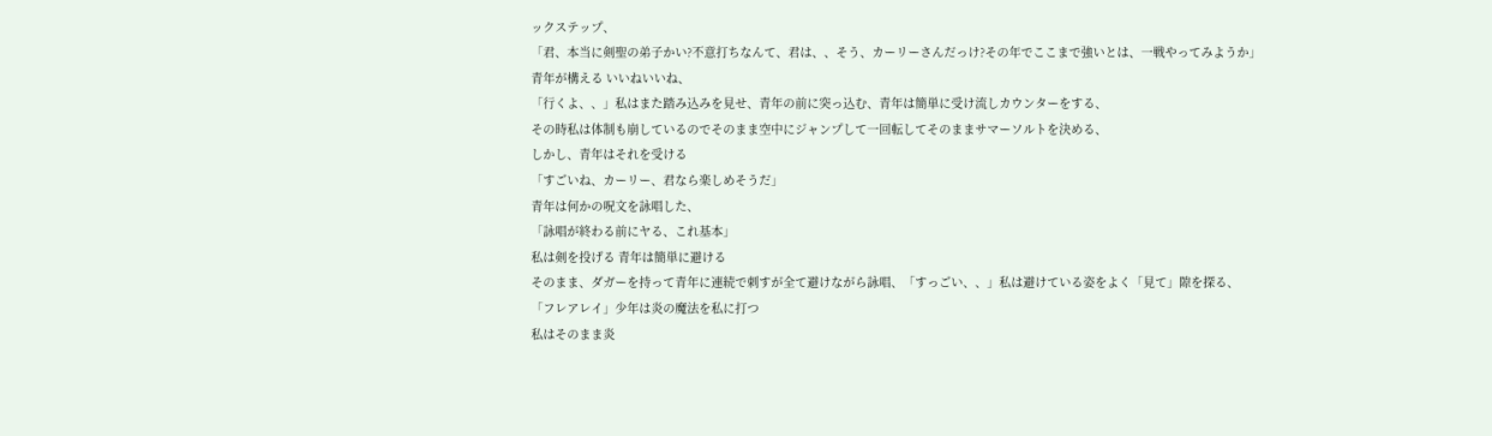ックステップ、
「君、本当に剣聖の弟子かい?不意打ちなんて、君は、、そう、カーリーさんだっけ?その年でここまで強いとは、一戦やってみようか」
青年が構える いいねいいね、
「行くよ、、」私はまた踏み込みを見せ、青年の前に突っ込む、青年は簡単に受け流しカウンターをする、
その時私は体制も崩しているのでそのまま空中にジャンプして一回転してそのままサマーソルトを決める、
しかし、青年はそれを受ける
「すごいね、カーリー、君なら楽しめそうだ」
青年は何かの呪文を詠唱した、
「詠唱が終わる前にヤる、これ基本」
私は剣を投げる 青年は簡単に避ける
そのまま、ダガーを持って青年に連続で刺すが全て避けながら詠唱、「すっごい、、」私は避けている姿をよく「見て」隙を探る、
「フレアレイ」少年は炎の魔法を私に打つ
私はそのまま炎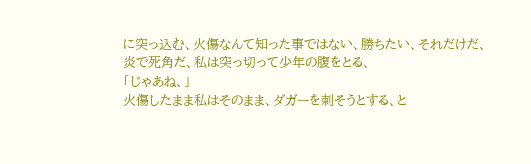に突っ込む、火傷なんて知った事ではない、勝ちたい、それだけだ、
炎で死角だ、私は突っ切って少年の腹をとる、
「じゃあね、」
火傷したまま私はそのまま、ダガーを刺そうとする、と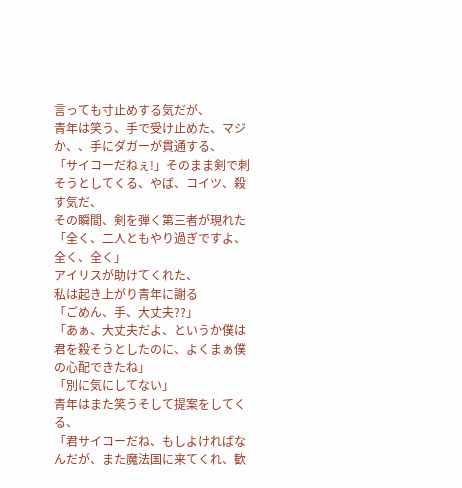言っても寸止めする気だが、
青年は笑う、手で受け止めた、マジか、、手にダガーが貫通する、
「サイコーだねぇ!」そのまま剣で刺そうとしてくる、やば、コイツ、殺す気だ、
その瞬間、剣を弾く第三者が現れた
「全く、二人ともやり過ぎですよ、全く、全く」
アイリスが助けてくれた、
私は起き上がり青年に謝る
「ごめん、手、大丈夫??」
「あぁ、大丈夫だよ、というか僕は君を殺そうとしたのに、よくまぁ僕の心配できたね」
「別に気にしてない」
青年はまた笑うそして提案をしてくる、
「君サイコーだね、もしよければなんだが、また魔法国に来てくれ、歓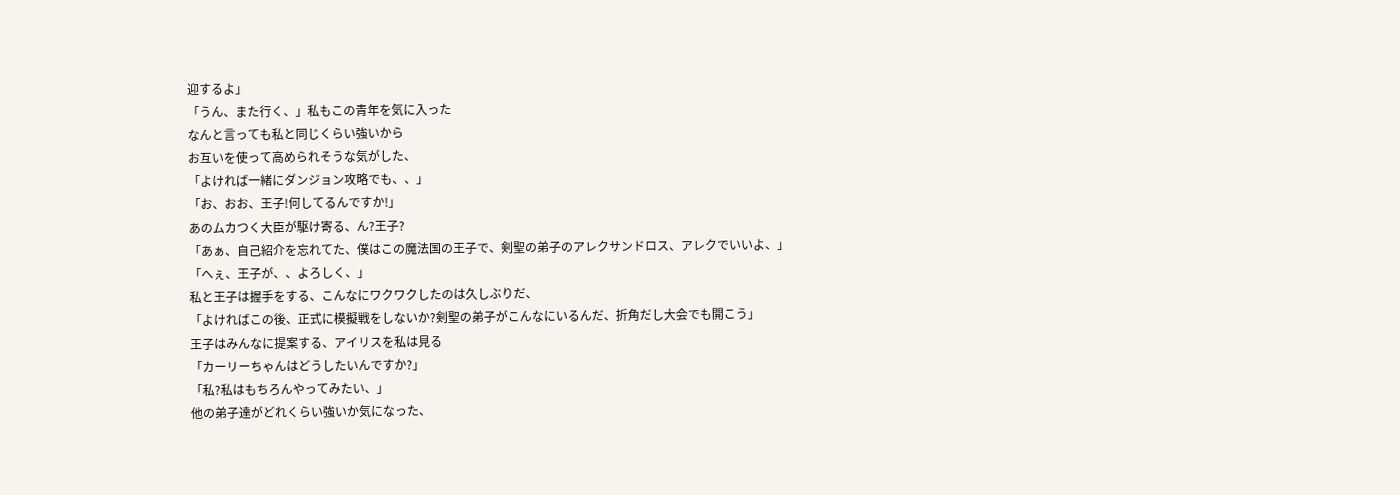迎するよ」
「うん、また行く、」私もこの青年を気に入った
なんと言っても私と同じくらい強いから
お互いを使って高められそうな気がした、
「よければ一緒にダンジョン攻略でも、、」
「お、おお、王子!何してるんですか!」
あのムカつく大臣が駆け寄る、ん?王子?
「あぁ、自己紹介を忘れてた、僕はこの魔法国の王子で、剣聖の弟子のアレクサンドロス、アレクでいいよ、」
「へぇ、王子が、、よろしく、」
私と王子は握手をする、こんなにワクワクしたのは久しぶりだ、
「よければこの後、正式に模擬戦をしないか?剣聖の弟子がこんなにいるんだ、折角だし大会でも開こう」
王子はみんなに提案する、アイリスを私は見る
「カーリーちゃんはどうしたいんですか?」
「私?私はもちろんやってみたい、」
他の弟子達がどれくらい強いか気になった、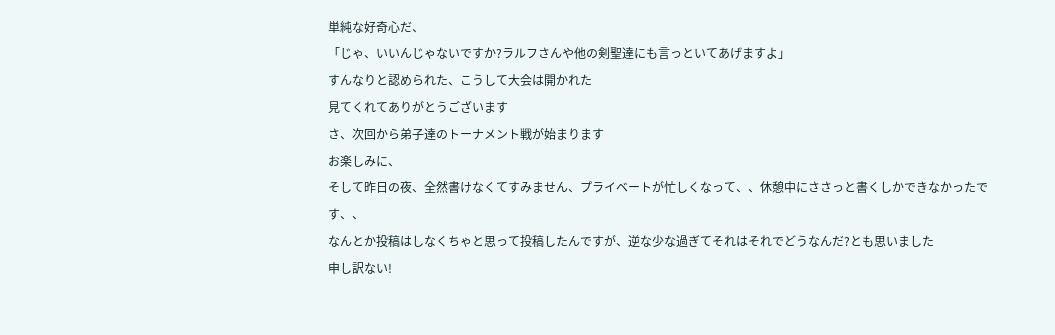単純な好奇心だ、
「じゃ、いいんじゃないですか?ラルフさんや他の剣聖達にも言っといてあげますよ」
すんなりと認められた、こうして大会は開かれた
見てくれてありがとうございます
さ、次回から弟子達のトーナメント戦が始まります
お楽しみに、
そして昨日の夜、全然書けなくてすみません、プライベートが忙しくなって、、休憩中にささっと書くしかできなかったです、、
なんとか投稿はしなくちゃと思って投稿したんですが、逆な少な過ぎてそれはそれでどうなんだ?とも思いました
申し訳ない!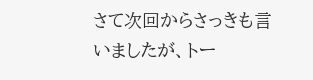さて次回からさっきも言いましたが、トー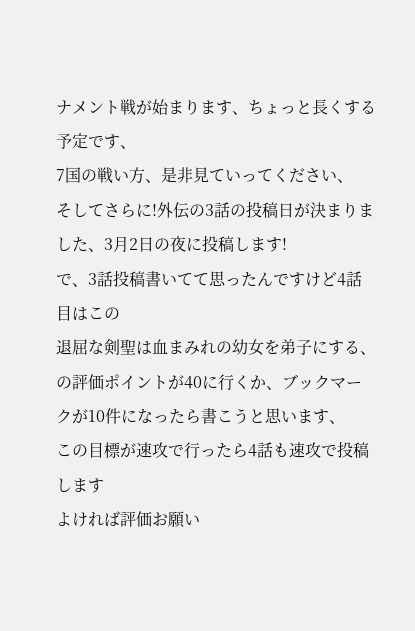ナメント戦が始まります、ちょっと長くする予定です、
7国の戦い方、是非見ていってください、
そしてさらに!外伝の3話の投稿日が決まりました、3月2日の夜に投稿します!
で、3話投稿書いてて思ったんですけど4話目はこの
退屈な剣聖は血まみれの幼女を弟子にする、の評価ポイントが40に行くか、ブックマークが10件になったら書こうと思います、
この目標が速攻で行ったら4話も速攻で投稿します
よければ評価お願い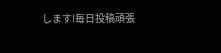します!毎日投稿頑張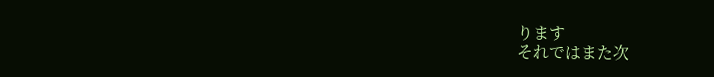ります
それではまた次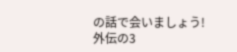の話で会いましょう!
外伝の3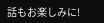話もお楽しみに!